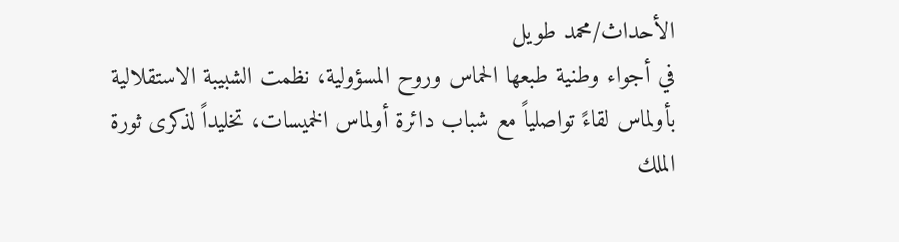الأحداث/محمد طويل
في أجواء وطنية طبعها الحماس وروح المسؤولية، نظمت الشبيبة الاستقلالية بأولماس لقاءً تواصلياً مع شباب دائرة أولماس الخميسات، تخليداً لذكرى ثورة الملك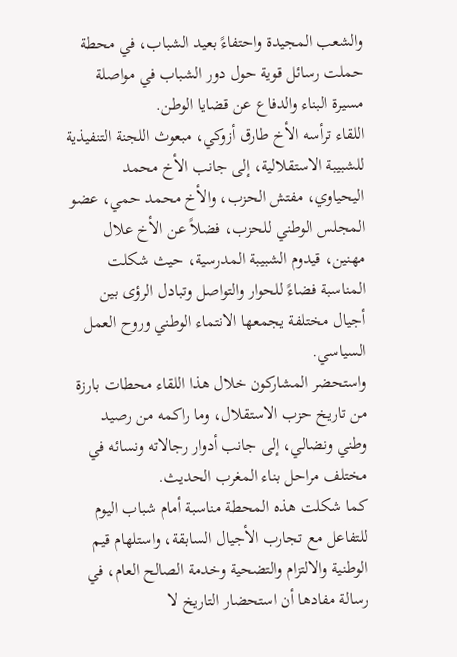والشعب المجيدة واحتفاءً بعيد الشباب، في محطة حملت رسائل قوية حول دور الشباب في مواصلة مسيرة البناء والدفاع عن قضايا الوطن.
اللقاء ترأسه الأخ طارق أزوكي، مبعوث اللجنة التنفيذية للشبيبة الاستقلالية، إلى جانب الأخ محمد اليحياوي، مفتش الحزب، والأخ محمد حمي، عضو المجلس الوطني للحزب، فضلاً عن الأخ علال مهنين، قيدوم الشبيبة المدرسية، حيث شكلت المناسبة فضاءً للحوار والتواصل وتبادل الرؤى بين أجيال مختلفة يجمعها الانتماء الوطني وروح العمل السياسي.
واستحضر المشاركون خلال هذا اللقاء محطات بارزة من تاريخ حزب الاستقلال، وما راكمه من رصيد وطني ونضالي، إلى جانب أدوار رجالاته ونسائه في مختلف مراحل بناء المغرب الحديث.
كما شكلت هذه المحطة مناسبة أمام شباب اليوم للتفاعل مع تجارب الأجيال السابقة، واستلهام قيم الوطنية والالتزام والتضحية وخدمة الصالح العام، في رسالة مفادها أن استحضار التاريخ لا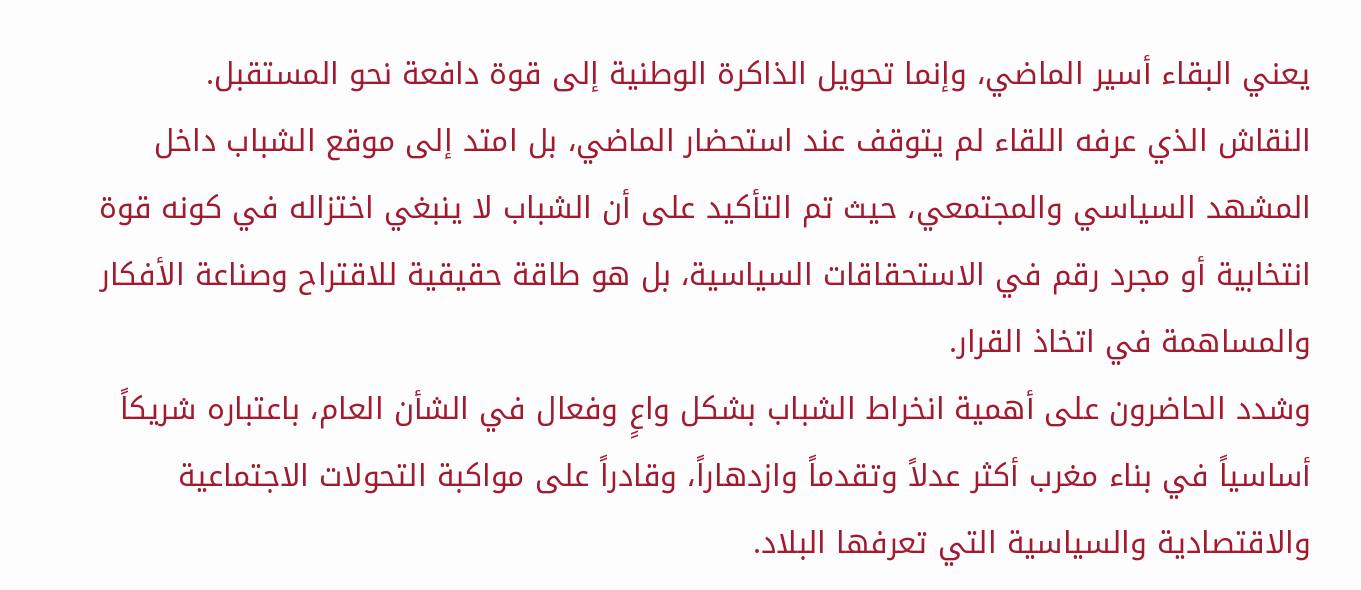يعني البقاء أسير الماضي، وإنما تحويل الذاكرة الوطنية إلى قوة دافعة نحو المستقبل.
النقاش الذي عرفه اللقاء لم يتوقف عند استحضار الماضي، بل امتد إلى موقع الشباب داخل المشهد السياسي والمجتمعي، حيث تم التأكيد على أن الشباب لا ينبغي اختزاله في كونه قوة انتخابية أو مجرد رقم في الاستحقاقات السياسية، بل هو طاقة حقيقية للاقتراح وصناعة الأفكار والمساهمة في اتخاذ القرار.
وشدد الحاضرون على أهمية انخراط الشباب بشكل واعٍ وفعال في الشأن العام، باعتباره شريكاً أساسياً في بناء مغرب أكثر عدلاً وتقدماً وازدهاراً، وقادراً على مواكبة التحولات الاجتماعية والاقتصادية والسياسية التي تعرفها البلاد.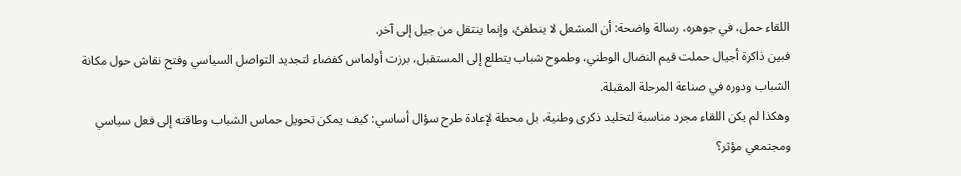اللقاء حمل، في جوهره، رسالة واضحة: أن المشعل لا ينطفئ، وإنما ينتقل من جيل إلى آخر.
فبين ذاكرة أجيال حملت قيم النضال الوطني، وطموح شباب يتطلع إلى المستقبل، برزت أولماس كفضاء لتجديد التواصل السياسي وفتح نقاش حول مكانة الشباب ودوره في صناعة المرحلة المقبلة.
وهكذا لم يكن اللقاء مجرد مناسبة لتخليد ذكرى وطنية، بل محطة لإعادة طرح سؤال أساسي: كيف يمكن تحويل حماس الشباب وطاقته إلى فعل سياسي ومجتمعي مؤثر؟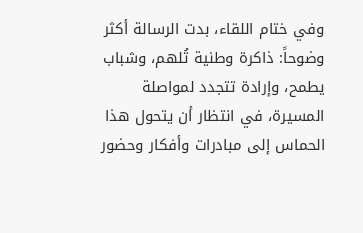وفي ختام اللقاء، بدت الرسالة أكثر وضوحاً: ذاكرة وطنية تُلهم، وشباب يطمح، وإرادة تتجدد لمواصلة المسيرة، في انتظار أن يتحول هذا الحماس إلى مبادرات وأفكار وحضور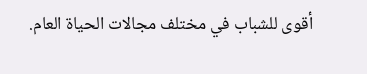أقوى للشباب في مختلف مجالات الحياة العام.